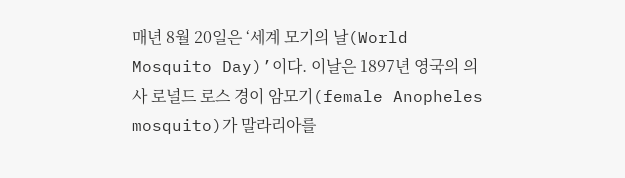매년 8월 20일은 ‘세계 모기의 날(World Mosquito Day)’이다. 이날은 1897년 영국의 의사 로널드 로스 경이 암모기(female Anopheles mosquito)가 말라리아를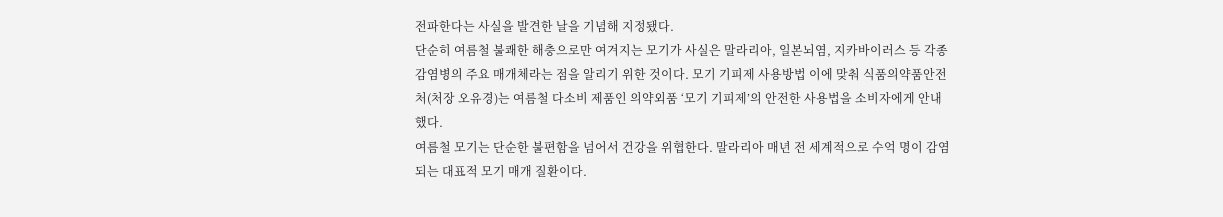전파한다는 사실을 발견한 날을 기념해 지정됐다.
단순히 여름철 불쾌한 해충으로만 여겨지는 모기가 사실은 말라리아, 일본뇌염, 지카바이러스 등 각종 감염병의 주요 매개체라는 점을 알리기 위한 것이다. 모기 기피제 사용방법 이에 맞춰 식품의약품안전처(처장 오유경)는 여름철 다소비 제품인 의약외품 ‘모기 기피제’의 안전한 사용법을 소비자에게 안내했다.
여름철 모기는 단순한 불편함을 넘어서 건강을 위협한다. 말라리아 매년 전 세계적으로 수억 명이 감염되는 대표적 모기 매개 질환이다.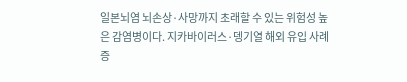일본뇌염 뇌손상·사망까지 초래할 수 있는 위험성 높은 감염병이다. 지카바이러스·뎅기열 해외 유입 사례 증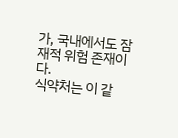가, 국내에서도 잠재적 위험 존재이다.
식약처는 이 같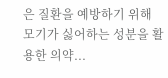은 질환을 예방하기 위해 모기가 싫어하는 성분을 활용한 의약...